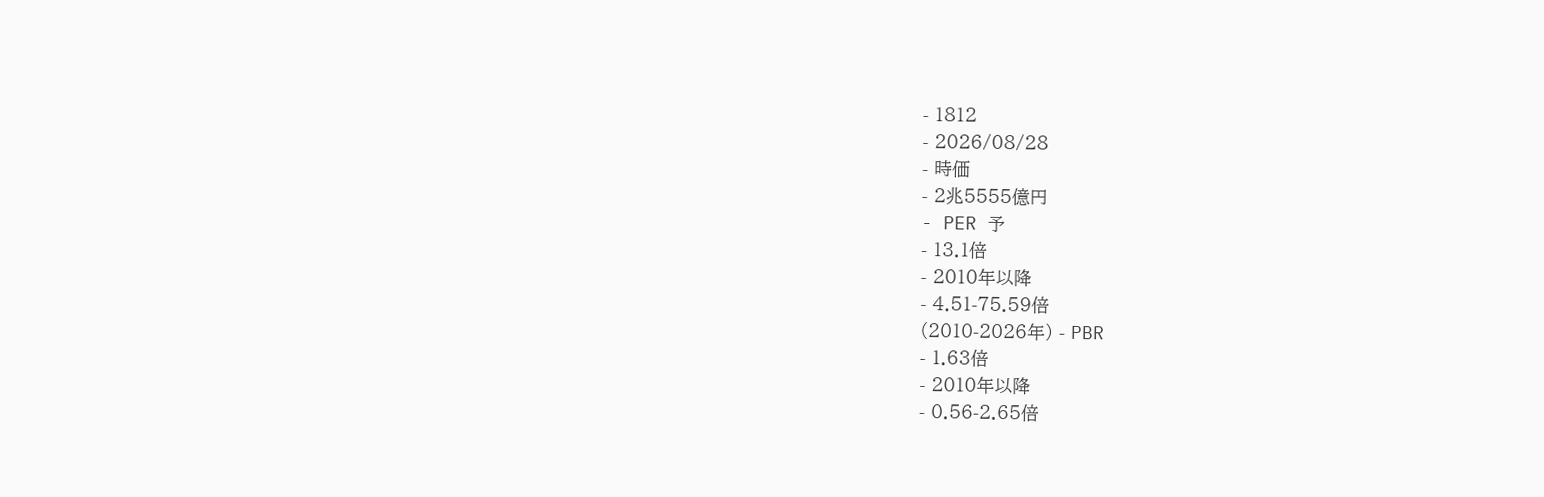- 1812
- 2026/08/28
- 時価
- 2兆5555億円
- PER 予
- 13.1倍
- 2010年以降
- 4.51-75.59倍
(2010-2026年) - PBR
- 1.63倍
- 2010年以降
- 0.56-2.65倍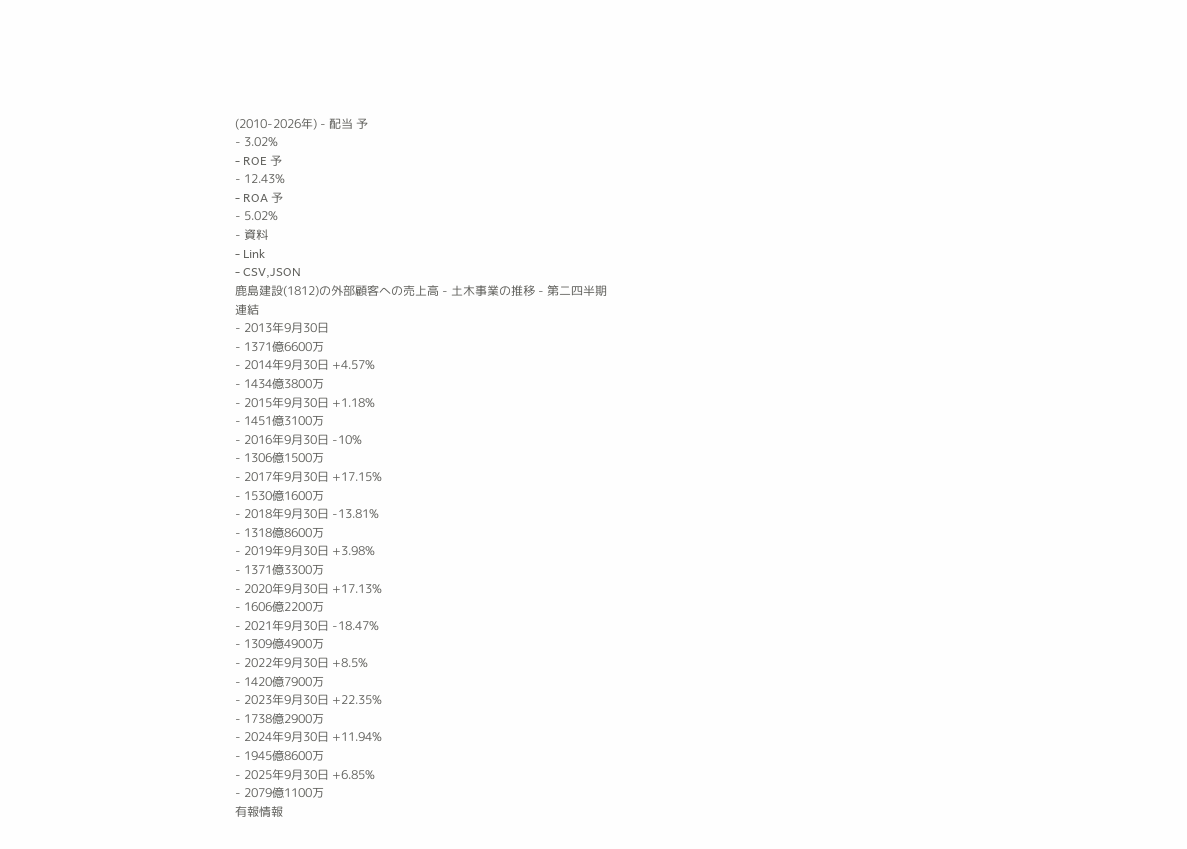(2010-2026年) - 配当 予
- 3.02%
- ROE 予
- 12.43%
- ROA 予
- 5.02%
- 資料
- Link
- CSV,JSON
鹿島建設(1812)の外部顧客への売上高 - 土木事業の推移 - 第二四半期
連結
- 2013年9月30日
- 1371億6600万
- 2014年9月30日 +4.57%
- 1434億3800万
- 2015年9月30日 +1.18%
- 1451億3100万
- 2016年9月30日 -10%
- 1306億1500万
- 2017年9月30日 +17.15%
- 1530億1600万
- 2018年9月30日 -13.81%
- 1318億8600万
- 2019年9月30日 +3.98%
- 1371億3300万
- 2020年9月30日 +17.13%
- 1606億2200万
- 2021年9月30日 -18.47%
- 1309億4900万
- 2022年9月30日 +8.5%
- 1420億7900万
- 2023年9月30日 +22.35%
- 1738億2900万
- 2024年9月30日 +11.94%
- 1945億8600万
- 2025年9月30日 +6.85%
- 2079億1100万
有報情報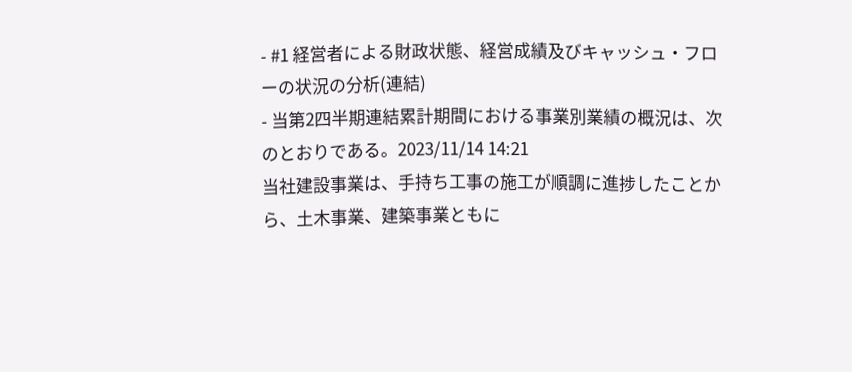- #1 経営者による財政状態、経営成績及びキャッシュ・フローの状況の分析(連結)
- 当第2四半期連結累計期間における事業別業績の概況は、次のとおりである。2023/11/14 14:21
当社建設事業は、手持ち工事の施工が順調に進捗したことから、土木事業、建築事業ともに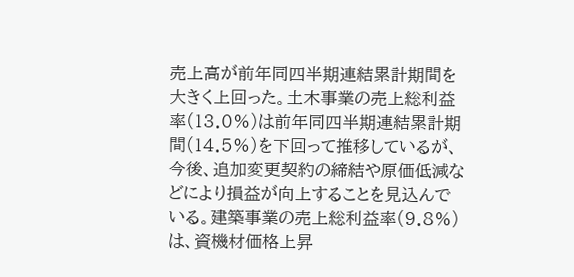売上高が前年同四半期連結累計期間を大きく上回った。土木事業の売上総利益率(13.0%)は前年同四半期連結累計期間(14.5%)を下回って推移しているが、今後、追加変更契約の締結や原価低減などにより損益が向上することを見込んでいる。建築事業の売上総利益率(9.8%)は、資機材価格上昇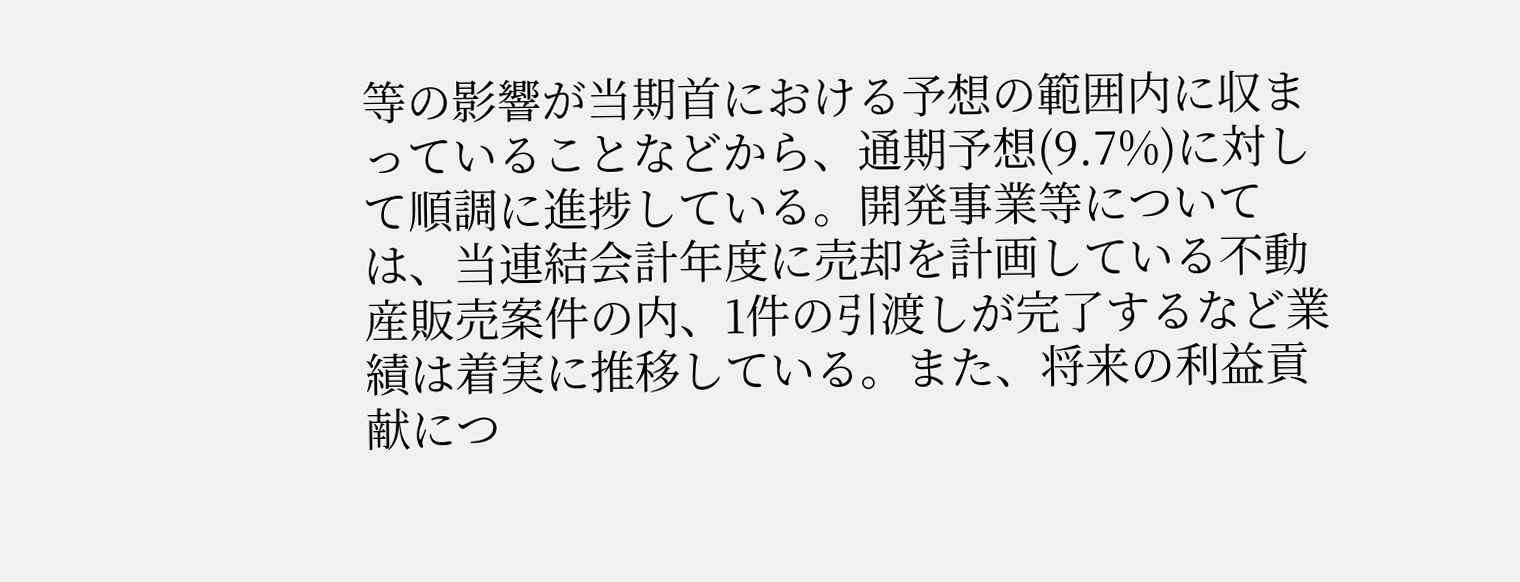等の影響が当期首における予想の範囲内に収まっていることなどから、通期予想(9.7%)に対して順調に進捗している。開発事業等については、当連結会計年度に売却を計画している不動産販売案件の内、1件の引渡しが完了するなど業績は着実に推移している。また、将来の利益貢献につ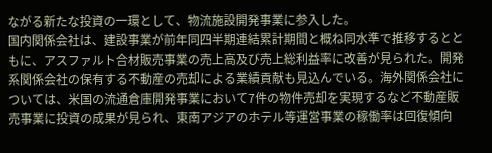ながる新たな投資の一環として、物流施設開発事業に参入した。
国内関係会社は、建設事業が前年同四半期連結累計期間と概ね同水準で推移するとともに、アスファルト合材販売事業の売上高及び売上総利益率に改善が見られた。開発系関係会社の保有する不動産の売却による業績貢献も見込んでいる。海外関係会社については、米国の流通倉庫開発事業において7件の物件売却を実現するなど不動産販売事業に投資の成果が見られ、東南アジアのホテル等運営事業の稼働率は回復傾向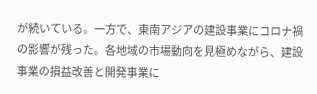が続いている。一方で、東南アジアの建設事業にコロナ禍の影響が残った。各地域の市場動向を見極めながら、建設事業の損益改善と開発事業に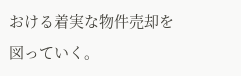おける着実な物件売却を図っていく。